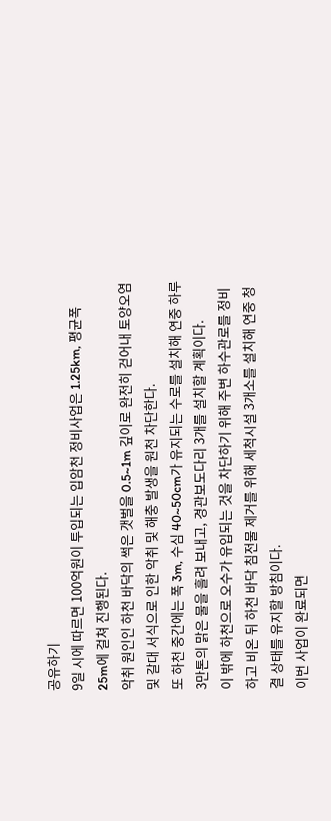공유하기
9일 시에 따르면 100억원이 투입되는 입암천 정비사업은 1.25km, 평균폭 25m에 걸쳐 진행된다.
악취 원인인 하천 바닥의 썩은 갯벌을 0.5~1m 깊이로 완전히 걷어내 토양오염 및 갈대 서식으로 인한 악취 및 해충 발생을 원천 차단한다.
또 하천 중간에는 폭 3m, 수심 40~50cm가 유지되는 수로를 설치해 연중 하루 3만톤의 맑은 물을 흘려 보내고, 경관보도다리 3개를 설치할 계획이다.
이 밖에 하천으로 오수가 유입되는 것을 차단하기 위해 주변 하수관로를 정비하고 비온 뒤 하천 바닥 침전물 제거를 위해 세척시설 3개소를 설치해 연중 청결 상태를 유지할 방침이다.
이번 사업이 완료되면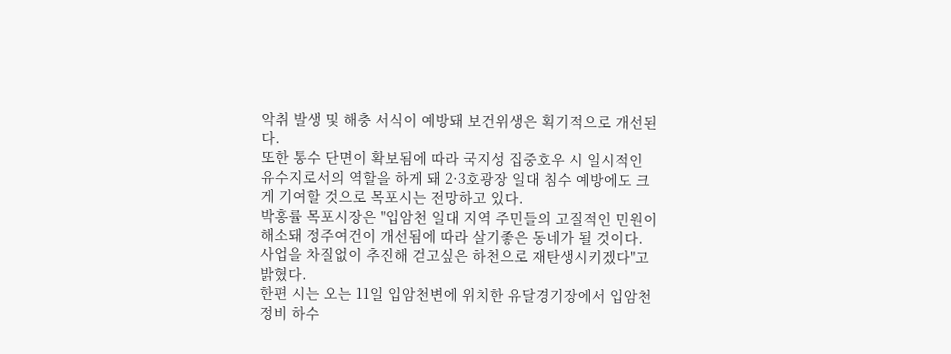악취 발생 및 해충 서식이 예방돼 보건위생은 획기적으로 개선된다.
또한 통수 단면이 확보됨에 따라 국지성 집중호우 시 일시적인 유수지로서의 역할을 하게 돼 2·3호광장 일대 침수 예방에도 크게 기여할 것으로 목포시는 전망하고 있다.
박홍률 목포시장은 "입암천 일대 지역 주민들의 고질적인 민원이 해소돼 정주여건이 개선됨에 따라 살기좋은 동네가 될 것이다. 사업을 차질없이 추진해 걷고싶은 하천으로 재탄생시키겠다"고 밝혔다.
한편 시는 오는 11일 입암천변에 위치한 유달경기장에서 입암천 정비 하수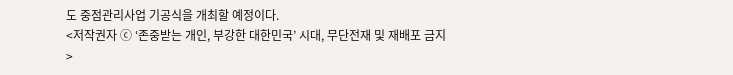도 중점관리사업 기공식을 개최할 예정이다.
<저작권자 ⓒ ‘존중받는 개인, 부강한 대한민국’ 시대, 무단전재 및 재배포 금지>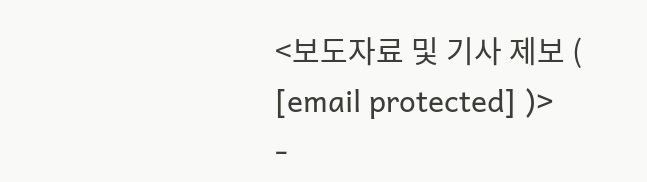<보도자료 및 기사 제보 ( [email protected] )>
-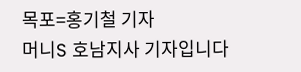목포=홍기철 기자
머니S 호남지사 기자입니다